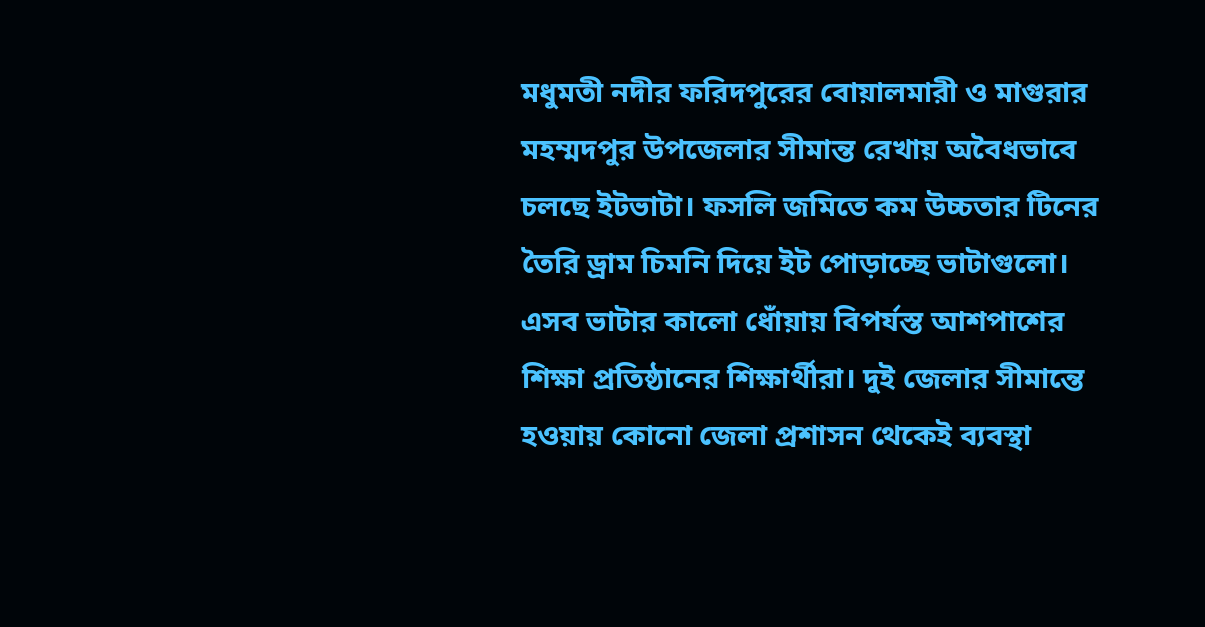মধুমতী নদীর ফরিদপুরের বোয়ালমারী ও মাগুরার মহম্মদপুর উপজেলার সীমান্ত রেখায় অবৈধভাবে চলছে ইটভাটা। ফসলি জমিতে কম উচ্চতার টিনের তৈরি ড্রাম চিমনি দিয়ে ইট পোড়াচ্ছে ভাটাগুলো। এসব ভাটার কালো ধোঁয়ায় বিপর্যস্ত আশপাশের শিক্ষা প্রতিষ্ঠানের শিক্ষার্থীরা। দুই জেলার সীমান্তে হওয়ায় কোনো জেলা প্রশাসন থেকেই ব্যবস্থা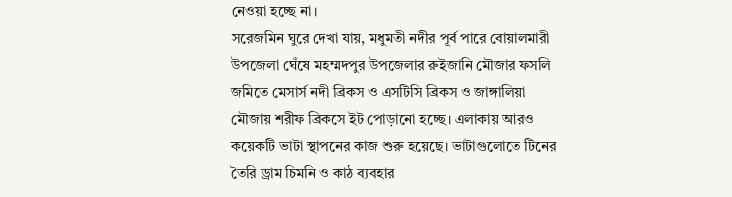নেওয়া হচ্ছে না।
সরেজমিন ঘুরে দেখা যায়, মধুমতী নদীর পূর্ব পারে বোয়ালমারী উপজেলা ঘেঁষে মহম্মদপুর উপজেলার রুইজানি মৌজার ফসলি জমিতে মেসার্স নদী ব্রিকস ও এসটিসি ব্রিকস ও জাঙ্গালিয়া মৌজায় শরীফ ব্রিকসে ইট পোড়ানো হচ্ছে। এলাকায় আরও কয়েকটি ভাটা স্থাপনের কাজ শুরু হয়েছে। ভাটাগুলোতে টিনের তৈরি ড্রাম চিমনি ও কাঠ ব্যবহার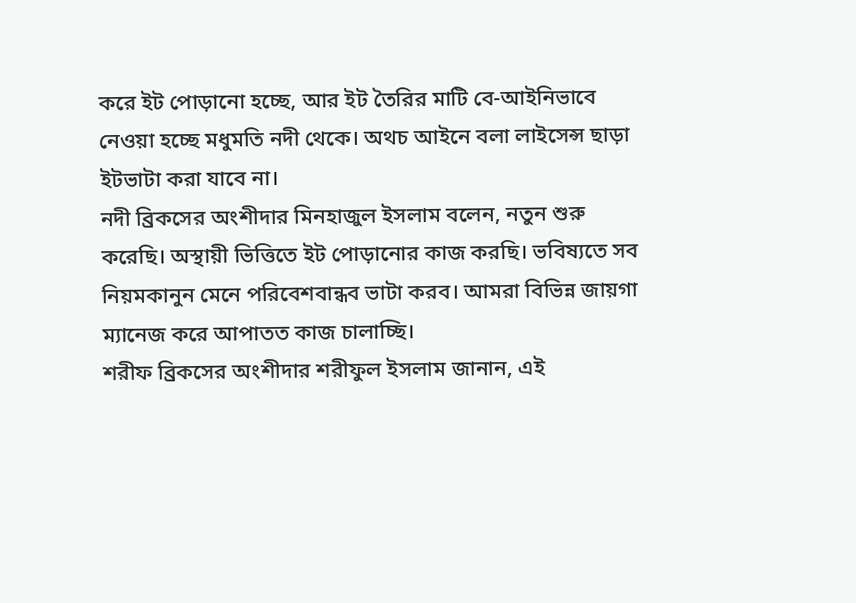করে ইট পোড়ানো হচ্ছে, আর ইট তৈরির মাটি বে-আইনিভাবে নেওয়া হচ্ছে মধুমতি নদী থেকে। অথচ আইনে বলা লাইসেন্স ছাড়া ইটভাটা করা যাবে না।
নদী ব্রিকসের অংশীদার মিনহাজুল ইসলাম বলেন, নতুন শুরু করেছি। অস্থায়ী ভিত্তিতে ইট পোড়ানোর কাজ করছি। ভবিষ্যতে সব নিয়মকানুন মেনে পরিবেশবান্ধব ভাটা করব। আমরা বিভিন্ন জায়গা ম্যানেজ করে আপাতত কাজ চালাচ্ছি।
শরীফ ব্রিকসের অংশীদার শরীফুল ইসলাম জানান, এই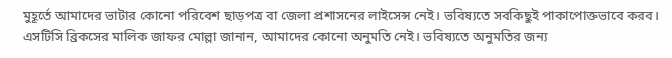মুহূর্তে আমাদের ভাটার কোনো পরিবেশ ছাড়পত্র বা জেলা প্রশাসনের লাইসেন্স নেই। ভবিষ্যতে সবকিছুই পাকাপোক্তভাবে করব। এসটিসি ব্রিকসের মালিক জাফর মোল্লা জানান, আমাদের কোনো অনুমতি নেই। ভবিষ্যতে অনুমতির জন্য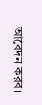আবেদন করব।